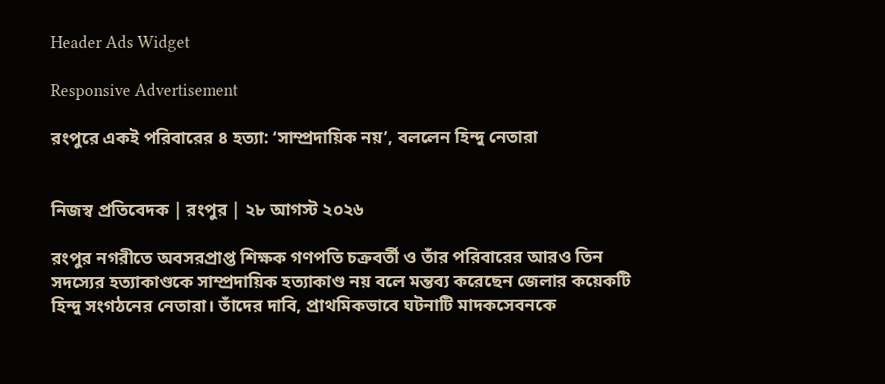Header Ads Widget

Responsive Advertisement

রংপুরে একই পরিবারের ৪ হত্যা: ‘সাম্প্রদায়িক নয়’, বললেন হিন্দু নেতারা


নিজস্ব প্রতিবেদক | রংপুর | ২৮ আগস্ট ২০২৬

রংপুর নগরীতে অবসরপ্রাপ্ত শিক্ষক গণপতি চক্রবর্তী ও তাঁর পরিবারের আরও তিন সদস্যের হত্যাকাণ্ডকে সাম্প্রদায়িক হত্যাকাণ্ড নয় বলে মন্তব্য করেছেন জেলার কয়েকটি হিন্দু সংগঠনের নেতারা। তাঁদের দাবি, প্রাথমিকভাবে ঘটনাটি মাদকসেবনকে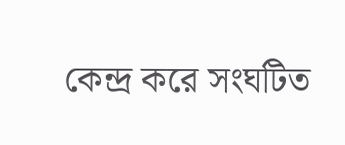কেন্দ্র করে সংঘটিত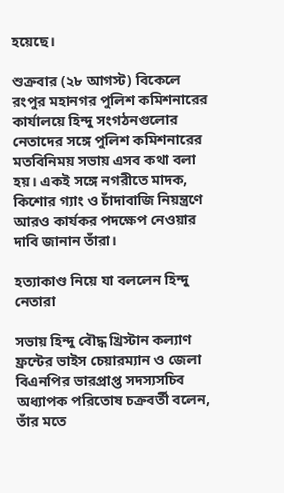হয়েছে।

শুক্রবার (২৮ আগস্ট) বিকেলে রংপুর মহানগর পুলিশ কমিশনারের কার্যালয়ে হিন্দু সংগঠনগুলোর নেতাদের সঙ্গে পুলিশ কমিশনারের মতবিনিময় সভায় এসব কথা বলা হয়। একই সঙ্গে নগরীতে মাদক, কিশোর গ্যাং ও চাঁদাবাজি নিয়ন্ত্রণে আরও কার্যকর পদক্ষেপ নেওয়ার দাবি জানান তাঁরা।

হত্যাকাণ্ড নিয়ে যা বললেন হিন্দু নেতারা

সভায় হিন্দু বৌদ্ধ খ্রিস্টান কল্যাণ ফ্রন্টের ভাইস চেয়ারম্যান ও জেলা বিএনপির ভারপ্রাপ্ত সদস্যসচিব অধ্যাপক পরিতোষ চক্রবর্তী বলেন, তাঁর মতে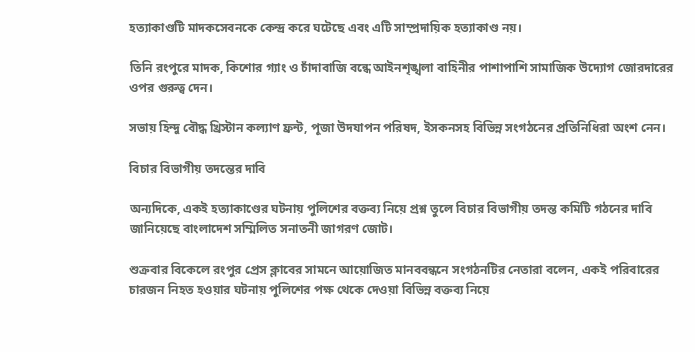হত্যাকাণ্ডটি মাদকসেবনকে কেন্দ্র করে ঘটেছে এবং এটি সাম্প্রদায়িক হত্যাকাণ্ড নয়।

তিনি রংপুরে মাদক, কিশোর গ্যাং ও চাঁদাবাজি বন্ধে আইনশৃঙ্খলা বাহিনীর পাশাপাশি সামাজিক উদ্যোগ জোরদারের ওপর গুরুত্ব দেন।

সভায় হিন্দু বৌদ্ধ খ্রিস্টান কল্যাণ ফ্রন্ট, পূজা উদযাপন পরিষদ, ইসকনসহ বিভিন্ন সংগঠনের প্রতিনিধিরা অংশ নেন।

বিচার বিভাগীয় তদন্তের দাবি

অন্যদিকে, একই হত্যাকাণ্ডের ঘটনায় পুলিশের বক্তব্য নিয়ে প্রশ্ন তুলে বিচার বিভাগীয় তদন্ত কমিটি গঠনের দাবি জানিয়েছে বাংলাদেশ সম্মিলিত সনাতনী জাগরণ জোট।

শুক্রবার বিকেলে রংপুর প্রেস ক্লাবের সামনে আয়োজিত মানববন্ধনে সংগঠনটির নেতারা বলেন, একই পরিবারের চারজন নিহত হওয়ার ঘটনায় পুলিশের পক্ষ থেকে দেওয়া বিভিন্ন বক্তব্য নিয়ে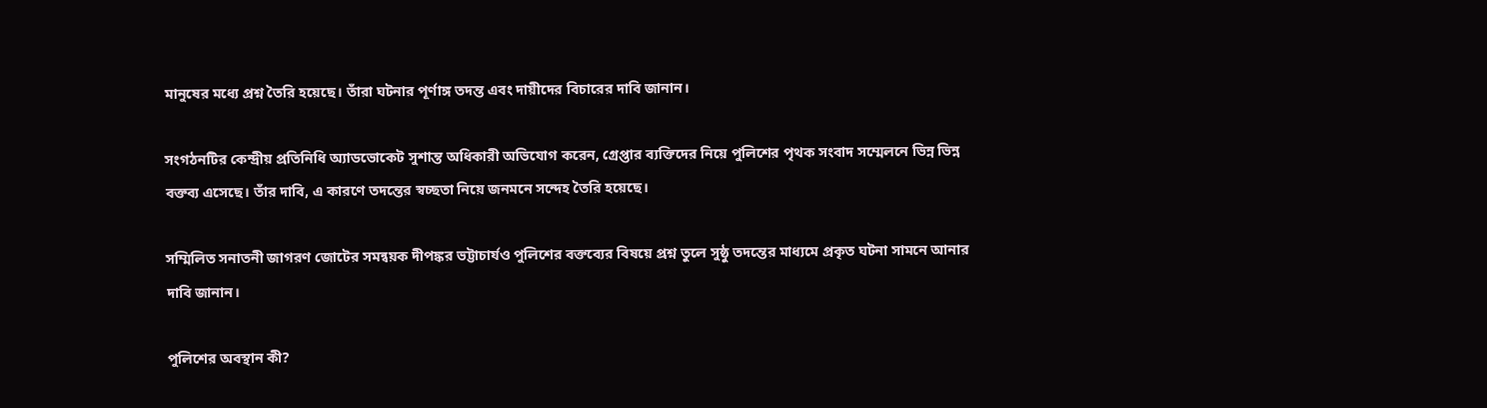মানুষের মধ্যে প্রশ্ন তৈরি হয়েছে। তাঁরা ঘটনার পূর্ণাঙ্গ তদন্ত এবং দায়ীদের বিচারের দাবি জানান।

সংগঠনটির কেন্দ্রীয় প্রতিনিধি অ্যাডভোকেট সুশান্ত অধিকারী অভিযোগ করেন, গ্রেপ্তার ব্যক্তিদের নিয়ে পুলিশের পৃথক সংবাদ সম্মেলনে ভিন্ন ভিন্ন বক্তব্য এসেছে। তাঁর দাবি, এ কারণে তদন্তের স্বচ্ছতা নিয়ে জনমনে সন্দেহ তৈরি হয়েছে।

সম্মিলিত সনাতনী জাগরণ জোটের সমন্বয়ক দীপঙ্কর ভট্টাচার্যও পুলিশের বক্তব্যের বিষয়ে প্রশ্ন তুলে সুষ্ঠু তদন্তের মাধ্যমে প্রকৃত ঘটনা সামনে আনার দাবি জানান।

পুলিশের অবস্থান কী?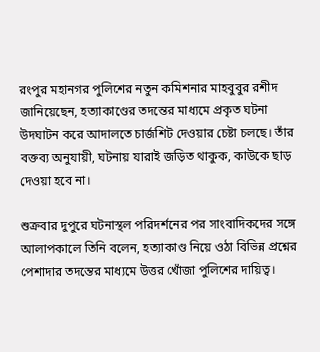রংপুর মহানগর পুলিশের নতুন কমিশনার মাহবুবুর রশীদ জানিয়েছেন, হত্যাকাণ্ডের তদন্তের মাধ্যমে প্রকৃত ঘটনা উদঘাটন করে আদালতে চার্জশিট দেওয়ার চেষ্টা চলছে। তাঁর বক্তব্য অনুযায়ী, ঘটনায় যারাই জড়িত থাকুক, কাউকে ছাড় দেওয়া হবে না।

শুক্রবার দুপুরে ঘটনাস্থল পরিদর্শনের পর সাংবাদিকদের সঙ্গে আলাপকালে তিনি বলেন, হত্যাকাণ্ড নিয়ে ওঠা বিভিন্ন প্রশ্নের পেশাদার তদন্তের মাধ্যমে উত্তর খোঁজা পুলিশের দায়িত্ব।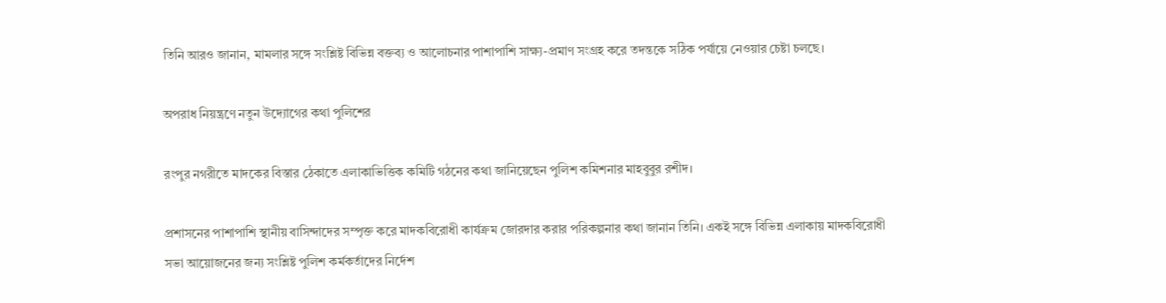তিনি আরও জানান, মামলার সঙ্গে সংশ্লিষ্ট বিভিন্ন বক্তব্য ও আলোচনার পাশাপাশি সাক্ষ্য-প্রমাণ সংগ্রহ করে তদন্তকে সঠিক পর্যায়ে নেওয়ার চেষ্টা চলছে।

অপরাধ নিয়ন্ত্রণে নতুন উদ্যোগের কথা পুলিশের

রংপুর নগরীতে মাদকের বিস্তার ঠেকাতে এলাকাভিত্তিক কমিটি গঠনের কথা জানিয়েছেন পুলিশ কমিশনার মাহবুবুর রশীদ।

প্রশাসনের পাশাপাশি স্থানীয় বাসিন্দাদের সম্পৃক্ত করে মাদকবিরোধী কার্যক্রম জোরদার করার পরিকল্পনার কথা জানান তিনি। একই সঙ্গে বিভিন্ন এলাকায় মাদকবিরোধী সভা আয়োজনের জন্য সংশ্লিষ্ট পুলিশ কর্মকর্তাদের নির্দেশ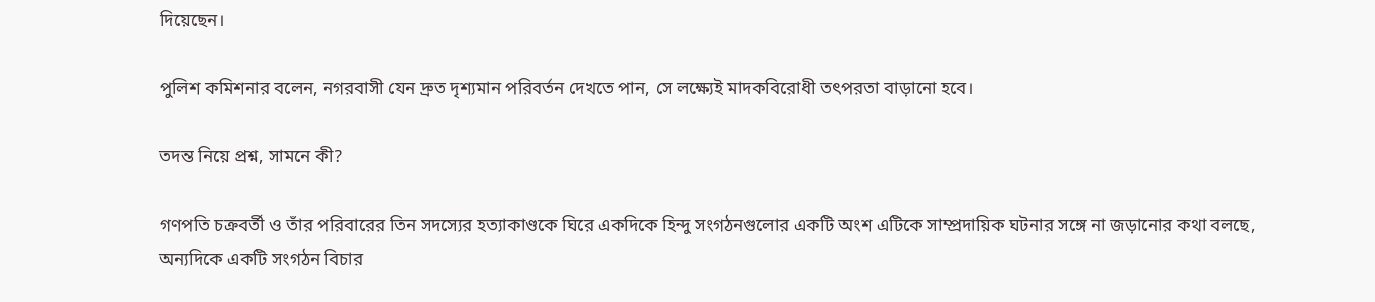দিয়েছেন।

পুলিশ কমিশনার বলেন, নগরবাসী যেন দ্রুত দৃশ্যমান পরিবর্তন দেখতে পান, সে লক্ষ্যেই মাদকবিরোধী তৎপরতা বাড়ানো হবে।

তদন্ত নিয়ে প্রশ্ন, সামনে কী?

গণপতি চক্রবর্তী ও তাঁর পরিবারের তিন সদস্যের হত্যাকাণ্ডকে ঘিরে একদিকে হিন্দু সংগঠনগুলোর একটি অংশ এটিকে সাম্প্রদায়িক ঘটনার সঙ্গে না জড়ানোর কথা বলছে, অন্যদিকে একটি সংগঠন বিচার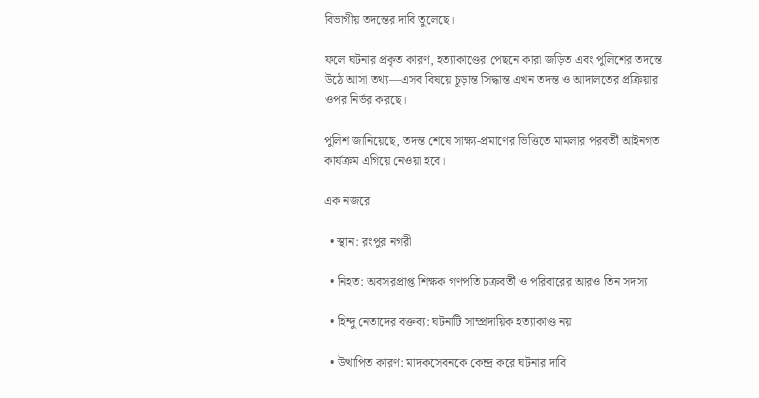বিভাগীয় তদন্তের দাবি তুলেছে।

ফলে ঘটনার প্রকৃত কারণ, হত্যাকাণ্ডের পেছনে কারা জড়িত এবং পুলিশের তদন্তে উঠে আসা তথ্য—এসব বিষয়ে চূড়ান্ত সিদ্ধান্ত এখন তদন্ত ও আদালতের প্রক্রিয়ার ওপর নির্ভর করছে।

পুলিশ জানিয়েছে, তদন্ত শেষে সাক্ষ্য-প্রমাণের ভিত্তিতে মামলার পরবর্তী আইনগত কার্যক্রম এগিয়ে নেওয়া হবে।

এক নজরে

  • স্থান: রংপুর নগরী

  • নিহত: অবসরপ্রাপ্ত শিক্ষক গণপতি চক্রবর্তী ও পরিবারের আরও তিন সদস্য

  • হিন্দু নেতাদের বক্তব্য: ঘটনাটি সাম্প্রদায়িক হত্যাকাণ্ড নয়

  • উত্থাপিত কারণ: মাদকসেবনকে কেন্দ্র করে ঘটনার দাবি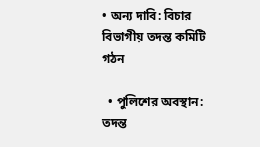• অন্য দাবি: বিচার বিভাগীয় তদন্ত কমিটি গঠন

  • পুলিশের অবস্থান: তদন্ত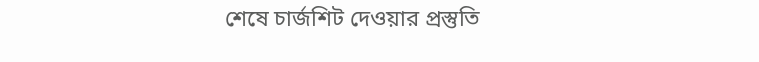শেষে চার্জশিট দেওয়ার প্রস্তুতি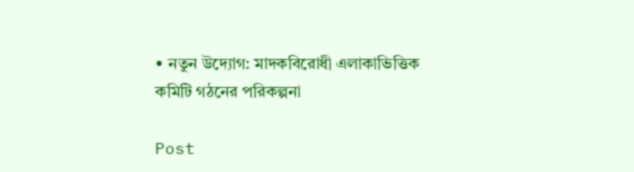• নতুন উদ্যোগ: মাদকবিরোধী এলাকাভিত্তিক কমিটি গঠনের পরিকল্পনা

Post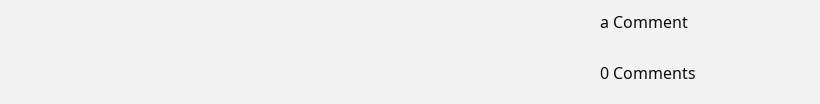a Comment

0 Comments